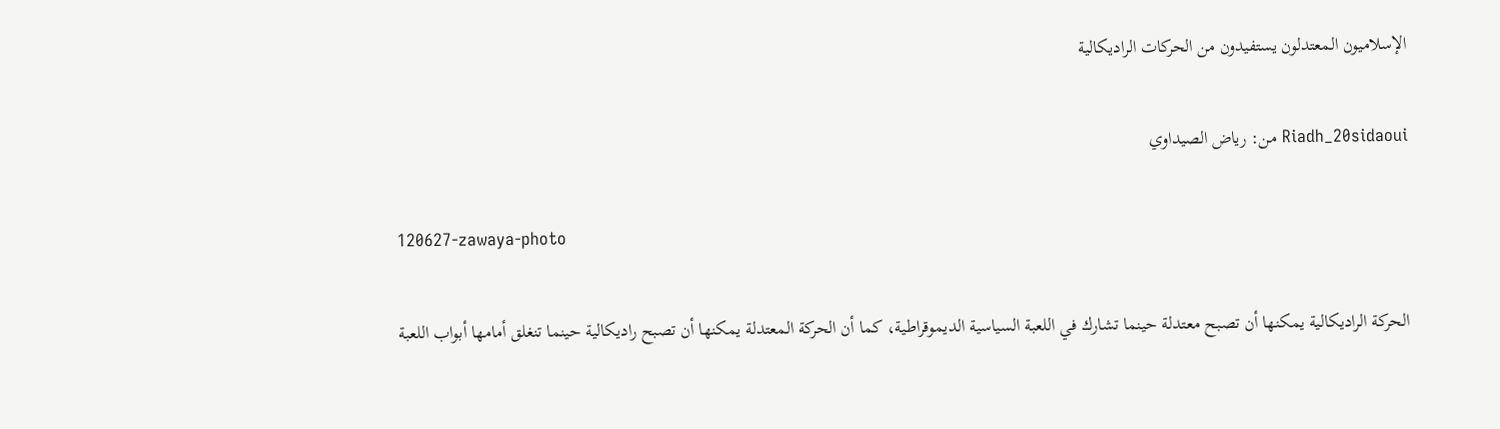الإسلاميون المعتدلون يستفيدون من الحركات الراديكالية

Riadh_20sidaoui من: رياض الصيداوي

120627-zawaya-photo

الحركة الراديكالية يمكنها أن تصبح معتدلة حينما تشارك في اللعبة السياسية الديموقراطية، كما أن الحركة المعتدلة يمكنها أن تصبح راديكالية حينما تنغلق أمامها أبواب اللعبة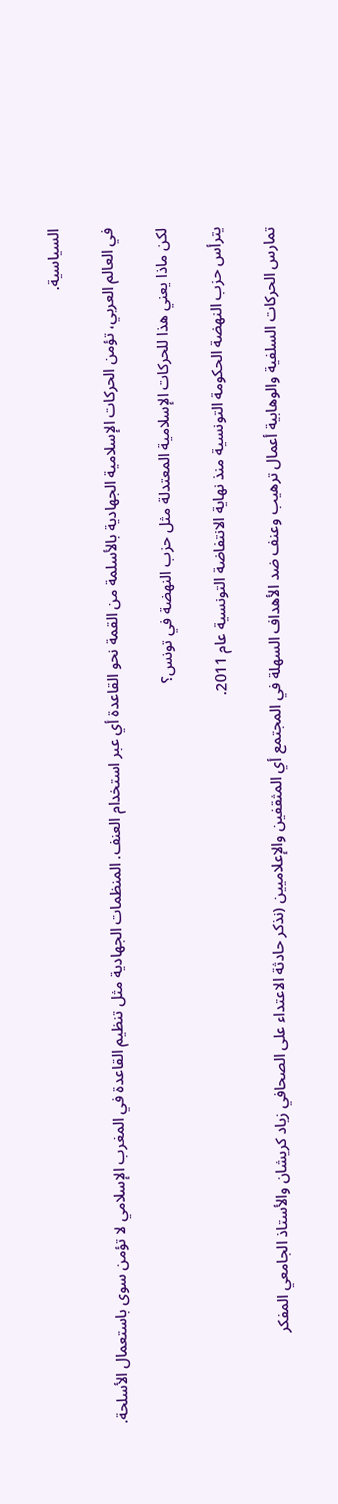السياسية.

في العالم العربي، تؤمن الحركات الإسلامية الجهادية بالأسلمة من القمة نحو القاعدة أي عبر استخدام العنف. المنظمات الجهادية مثل تنظيم القاعدة في المغرب الإسلامي لا تؤمن سوى باستعمال الأسلحة.

لكن ماذا يعني هذا للحركات الإسلامية المعتدلة مثل حزب النهضة في تونس؟

يترأس حزب النهضة الحكومة التونسية منذ نهاية الانتفاضة التونسية عام 2011.

تمارس الحركات السلفية والوهابية أعمال ترهيب وعنف ضد الأهداف السهلة في المجتمع أي المثقفين والإعلاميين (نذكر حادثة الاعتداء على الصحافي زياد كريشان والأستاذ الجامعي المفكر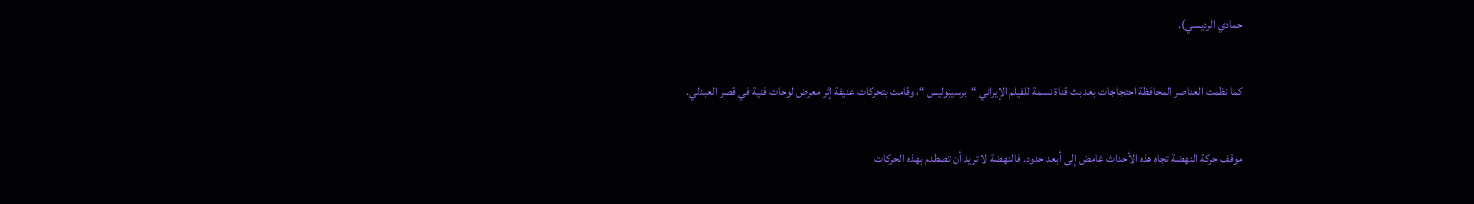حمادي الرديسي).

كما نظمت العناصر المحافظة احتجاجات بعد بث قناة نسمة للفيلم الإيراني “برسيبوليس “، وقامت بتحركات عنيفة إثر معرض لوحات فنية في قصر العبدلي.

موقف حركة النهضة تجاه هذه الأحداث غامض إلى أبعد حدود. فالنهضة لا تريد أن تصطدم بهذه الحركات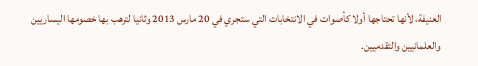العنيفة، لأنها تحتاجها أولا كأصوات في الانتخابات التي ستجري في 20 مارس 2013 وثانيا لترهب بها خصومها اليساريين والعلمانيين والتقدميين.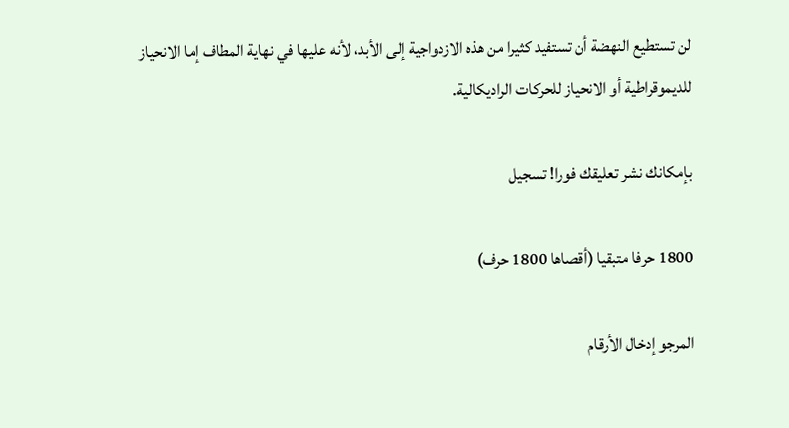لن تستطيع النهضة أن تستفيد كثيرا من هذه الازدواجية إلى الأبد، لأنه عليها في نهاية المطاف إما الانحياز للديموقراطية أو الانحياز للحركات الراديكالية.

بإمكانك نشر تعليقك فورا! تسجيل

1800 حرفا متبقيا (أقصاها 1800 حرف)

المرجو إدخال الأرقام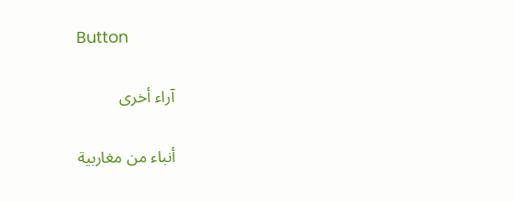Button

آراء أخرى

أنباء من مغاربية